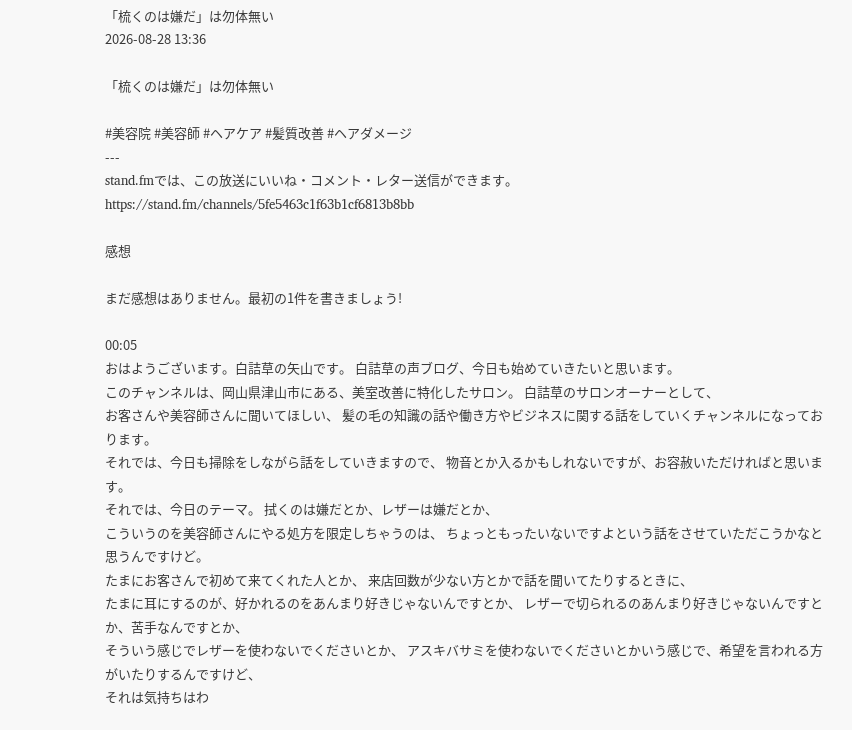「梳くのは嫌だ」は勿体無い
2026-08-28 13:36

「梳くのは嫌だ」は勿体無い

#美容院 #美容師 #ヘアケア #髪質改善 #ヘアダメージ
---
stand.fmでは、この放送にいいね・コメント・レター送信ができます。
https://stand.fm/channels/5fe5463c1f63b1cf6813b8bb

感想

まだ感想はありません。最初の1件を書きましょう!

00:05
おはようございます。白詰草の矢山です。 白詰草の声ブログ、今日も始めていきたいと思います。
このチャンネルは、岡山県津山市にある、美室改善に特化したサロン。 白詰草のサロンオーナーとして、
お客さんや美容師さんに聞いてほしい、 髪の毛の知識の話や働き方やビジネスに関する話をしていくチャンネルになっております。
それでは、今日も掃除をしながら話をしていきますので、 物音とか入るかもしれないですが、お容赦いただければと思います。
それでは、今日のテーマ。 拭くのは嫌だとか、レザーは嫌だとか、
こういうのを美容師さんにやる処方を限定しちゃうのは、 ちょっともったいないですよという話をさせていただこうかなと思うんですけど。
たまにお客さんで初めて来てくれた人とか、 来店回数が少ない方とかで話を聞いてたりするときに、
たまに耳にするのが、好かれるのをあんまり好きじゃないんですとか、 レザーで切られるのあんまり好きじゃないんですとか、苦手なんですとか、
そういう感じでレザーを使わないでくださいとか、 アスキバサミを使わないでくださいとかいう感じで、希望を言われる方がいたりするんですけど、
それは気持ちはわ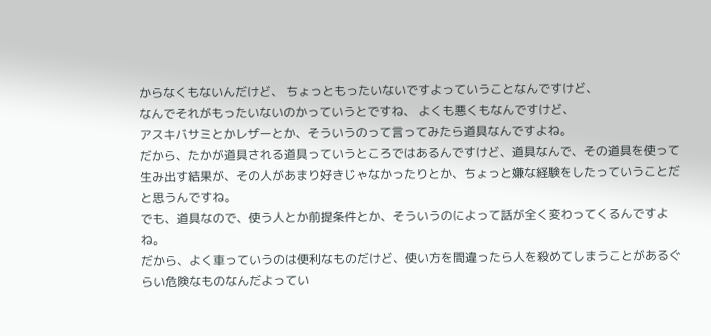からなくもないんだけど、 ちょっともったいないですよっていうことなんですけど、
なんでそれがもったいないのかっていうとですね、 よくも悪くもなんですけど、
アスキバサミとかレザーとか、そういうのって言ってみたら道具なんですよね。
だから、たかが道具される道具っていうところではあるんですけど、道具なんで、その道具を使って生み出す結果が、その人があまり好きじゃなかったりとか、ちょっと嫌な経験をしたっていうことだと思うんですね。
でも、道具なので、使う人とか前提条件とか、そういうのによって話が全く変わってくるんですよね。
だから、よく車っていうのは便利なものだけど、使い方を間違ったら人を殺めてしまうことがあるぐらい危険なものなんだよってい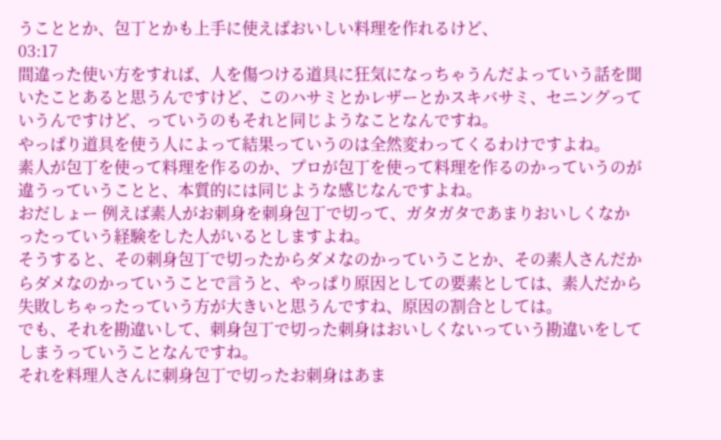うこととか、包丁とかも上手に使えばおいしい料理を作れるけど、
03:17
間違った使い方をすれば、人を傷つける道具に狂気になっちゃうんだよっていう話を聞いたことあると思うんですけど、このハサミとかレザーとかスキバサミ、セニングっていうんですけど、っていうのもそれと同じようなことなんですね。
やっぱり道具を使う人によって結果っていうのは全然変わってくるわけですよね。
素人が包丁を使って料理を作るのか、プロが包丁を使って料理を作るのかっていうのが違うっていうことと、本質的には同じような感じなんですよね。
おだしょー 例えば素人がお刺身を刺身包丁で切って、ガタガタであまりおいしくなかったっていう経験をした人がいるとしますよね。
そうすると、その刺身包丁で切ったからダメなのかっていうことか、その素人さんだからダメなのかっていうことで言うと、やっぱり原因としての要素としては、素人だから失敗しちゃったっていう方が大きいと思うんですね、原因の割合としては。
でも、それを勘違いして、刺身包丁で切った刺身はおいしくないっていう勘違いをしてしまうっていうことなんですね。
それを料理人さんに刺身包丁で切ったお刺身はあま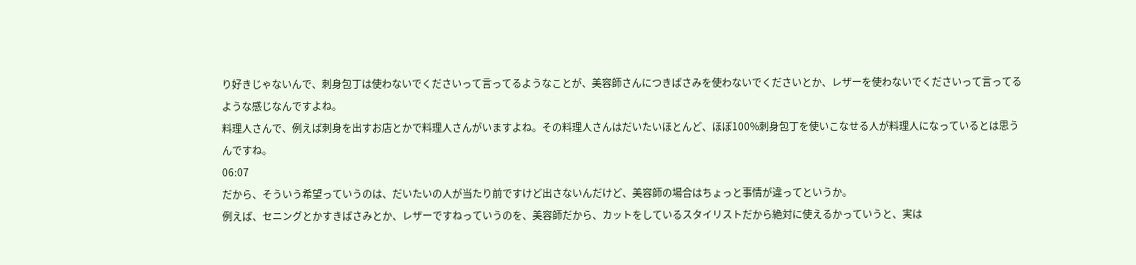り好きじゃないんで、刺身包丁は使わないでくださいって言ってるようなことが、美容師さんにつきばさみを使わないでくださいとか、レザーを使わないでくださいって言ってるような感じなんですよね。
料理人さんで、例えば刺身を出すお店とかで料理人さんがいますよね。その料理人さんはだいたいほとんど、ほぼ100%刺身包丁を使いこなせる人が料理人になっているとは思うんですね。
06:07
だから、そういう希望っていうのは、だいたいの人が当たり前ですけど出さないんだけど、美容師の場合はちょっと事情が違ってというか。
例えば、セニングとかすきばさみとか、レザーですねっていうのを、美容師だから、カットをしているスタイリストだから絶対に使えるかっていうと、実は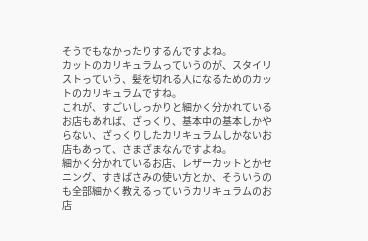そうでもなかったりするんですよね。
カットのカリキュラムっていうのが、スタイリストっていう、髪を切れる人になるためのカットのカリキュラムですね。
これが、すごいしっかりと細かく分かれているお店もあれば、ざっくり、基本中の基本しかやらない、ざっくりしたカリキュラムしかないお店もあって、さまざまなんですよね。
細かく分かれているお店、レザーカットとかセニング、すきばさみの使い方とか、そういうのも全部細かく教えるっていうカリキュラムのお店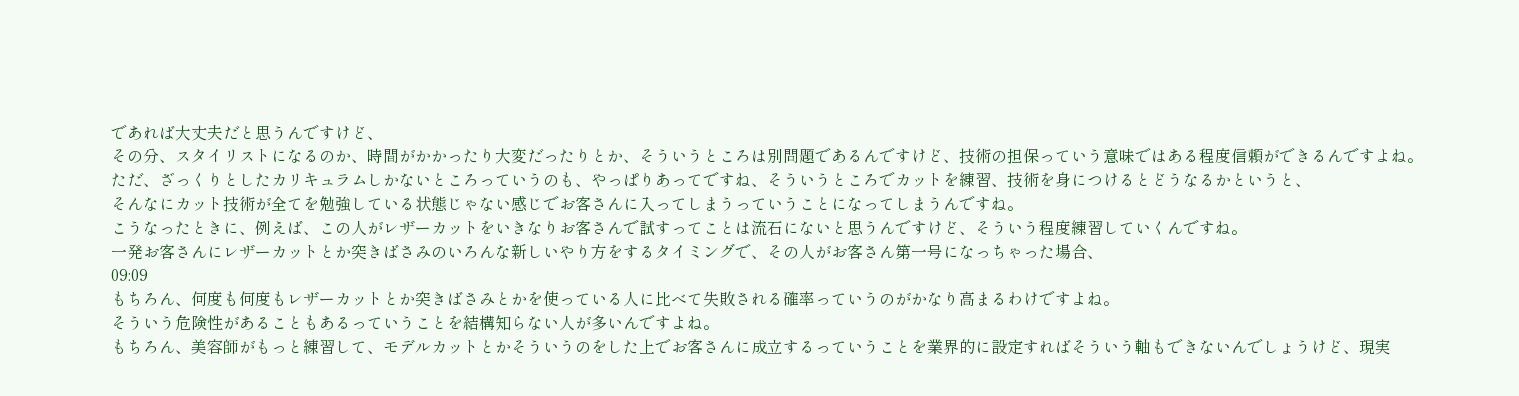であれば大丈夫だと思うんですけど、
その分、スタイリストになるのか、時間がかかったり大変だったりとか、そういうところは別問題であるんですけど、技術の担保っていう意味ではある程度信頼ができるんですよね。
ただ、ざっくりとしたカリキュラムしかないところっていうのも、やっぱりあってですね、そういうところでカットを練習、技術を身につけるとどうなるかというと、
そんなにカット技術が全てを勉強している状態じゃない感じでお客さんに入ってしまうっていうことになってしまうんですね。
こうなったときに、例えば、この人がレザーカットをいきなりお客さんで試すってことは流石にないと思うんですけど、そういう程度練習していくんですね。
一発お客さんにレザーカットとか突きばさみのいろんな新しいやり方をするタイミングで、その人がお客さん第一号になっちゃった場合、
09:09
もちろん、何度も何度もレザーカットとか突きばさみとかを使っている人に比べて失敗される確率っていうのがかなり高まるわけですよね。
そういう危険性があることもあるっていうことを結構知らない人が多いんですよね。
もちろん、美容師がもっと練習して、モデルカットとかそういうのをした上でお客さんに成立するっていうことを業界的に設定すればそういう軸もできないんでしょうけど、現実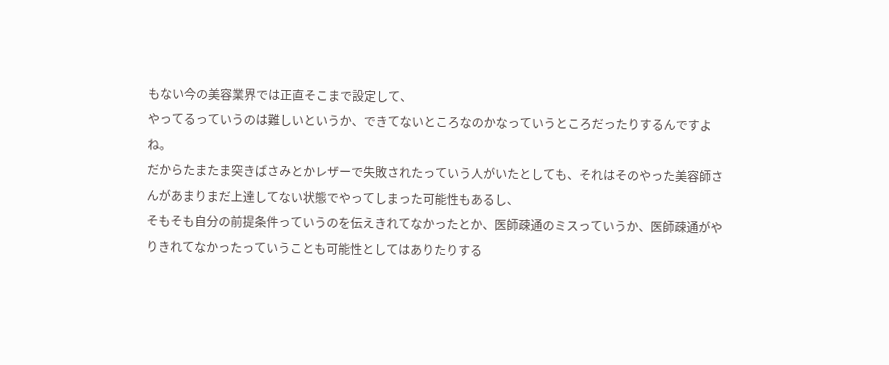もない今の美容業界では正直そこまで設定して、
やってるっていうのは難しいというか、できてないところなのかなっていうところだったりするんですよね。
だからたまたま突きばさみとかレザーで失敗されたっていう人がいたとしても、それはそのやった美容師さんがあまりまだ上達してない状態でやってしまった可能性もあるし、
そもそも自分の前提条件っていうのを伝えきれてなかったとか、医師疎通のミスっていうか、医師疎通がやりきれてなかったっていうことも可能性としてはありたりする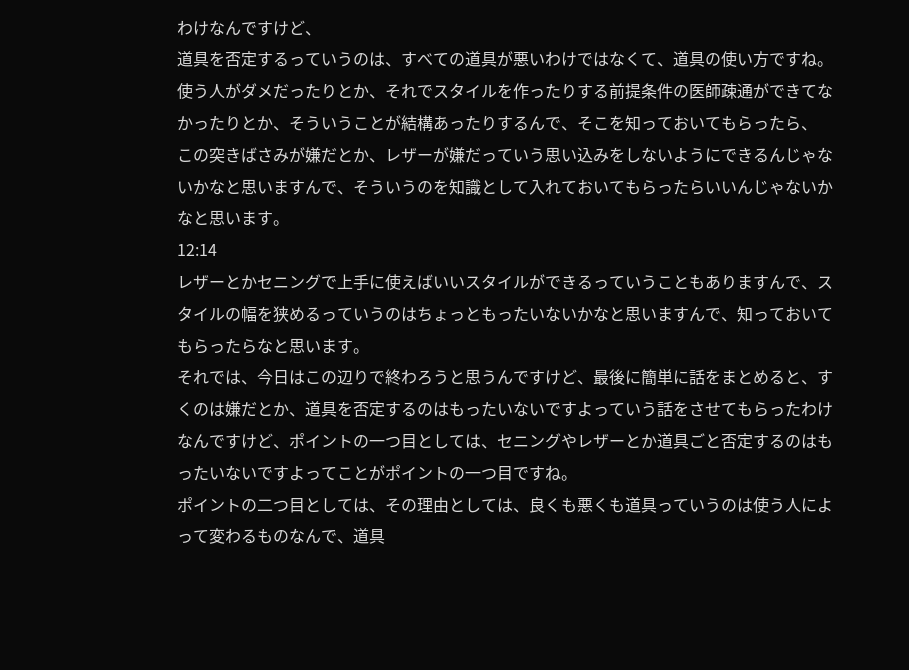わけなんですけど、
道具を否定するっていうのは、すべての道具が悪いわけではなくて、道具の使い方ですね。
使う人がダメだったりとか、それでスタイルを作ったりする前提条件の医師疎通ができてなかったりとか、そういうことが結構あったりするんで、そこを知っておいてもらったら、
この突きばさみが嫌だとか、レザーが嫌だっていう思い込みをしないようにできるんじゃないかなと思いますんで、そういうのを知識として入れておいてもらったらいいんじゃないかなと思います。
12:14
レザーとかセニングで上手に使えばいいスタイルができるっていうこともありますんで、スタイルの幅を狭めるっていうのはちょっともったいないかなと思いますんで、知っておいてもらったらなと思います。
それでは、今日はこの辺りで終わろうと思うんですけど、最後に簡単に話をまとめると、すくのは嫌だとか、道具を否定するのはもったいないですよっていう話をさせてもらったわけなんですけど、ポイントの一つ目としては、セニングやレザーとか道具ごと否定するのはもったいないですよってことがポイントの一つ目ですね。
ポイントの二つ目としては、その理由としては、良くも悪くも道具っていうのは使う人によって変わるものなんで、道具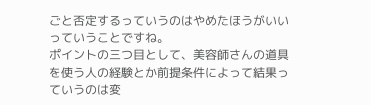ごと否定するっていうのはやめたほうがいいっていうことですね。
ポイントの三つ目として、美容師さんの道具を使う人の経験とか前提条件によって結果っていうのは変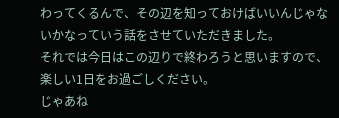わってくるんで、その辺を知っておけばいいんじゃないかなっていう話をさせていただきました。
それでは今日はこの辺りで終わろうと思いますので、楽しい1日をお過ごしください。
じゃあね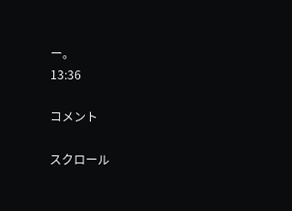ー。
13:36

コメント

スクロール